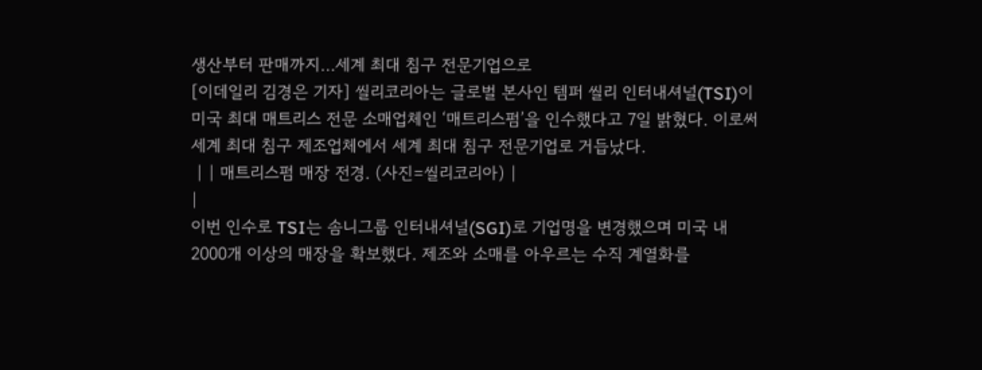생산부터 판매까지…세계 최대 침구 전문기업으로
[이데일리 김경은 기자] 씰리코리아는 글로벌 본사인 템퍼 씰리 인터내셔널(TSI)이 미국 최대 매트리스 전문 소매업체인 ‘매트리스펌’을 인수했다고 7일 밝혔다. 이로써 세계 최대 침구 제조업체에서 세계 최대 침구 전문기업로 거듭났다.
 | | 매트리스펌 매장 전경. (사진=씰리코리아) |
|
이번 인수로 TSI는 솜니그룹 인터내셔널(SGI)로 기업명을 변경했으며 미국 내 2000개 이상의 매장을 확보했다. 제조와 소매를 아우르는 수직 계열화를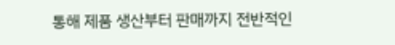통해 제품 생산부터 판매까지 전반적인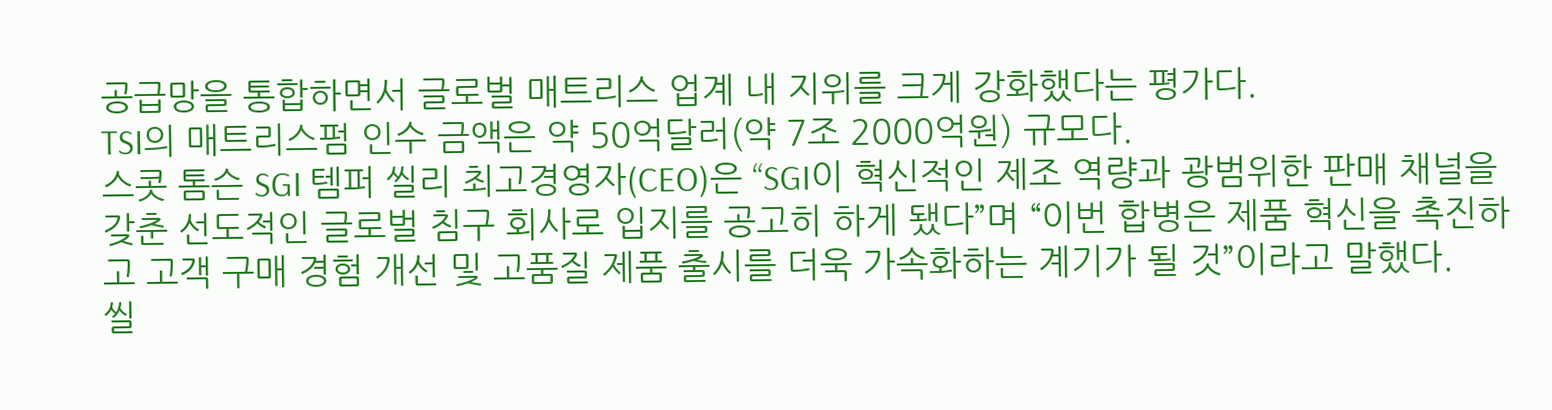공급망을 통합하면서 글로벌 매트리스 업계 내 지위를 크게 강화했다는 평가다.
TSI의 매트리스펌 인수 금액은 약 50억달러(약 7조 2000억원) 규모다.
스콧 톰슨 SGI 템퍼 씰리 최고경영자(CEO)은 “SGI이 혁신적인 제조 역량과 광범위한 판매 채널을 갖춘 선도적인 글로벌 침구 회사로 입지를 공고히 하게 됐다”며 “이번 합병은 제품 혁신을 촉진하고 고객 구매 경험 개선 및 고품질 제품 출시를 더욱 가속화하는 계기가 될 것”이라고 말했다.
씰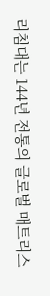리침대는 144년 전통의 글로벌 매트리스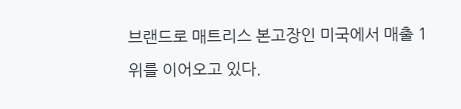브랜드로 매트리스 본고장인 미국에서 매출 1위를 이어오고 있다.